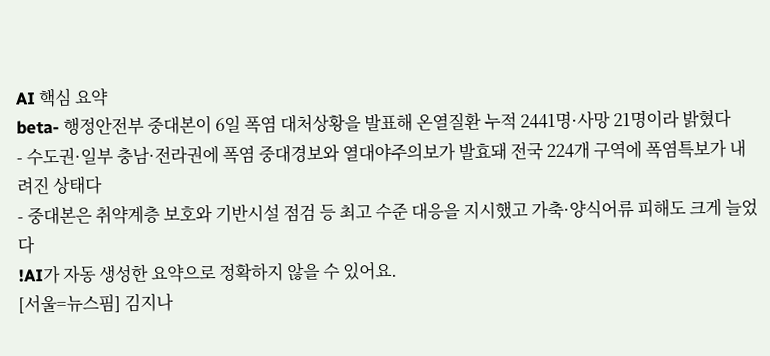AI 핵심 요약
beta- 행정안전부 중대본이 6일 폭염 대처상황을 발표해 온열질환 누적 2441명·사망 21명이라 밝혔다
- 수도권·일부 충남·전라권에 폭염 중대경보와 열대야주의보가 발효돼 전국 224개 구역에 폭염특보가 내려진 상태다
- 중대본은 취약계층 보호와 기반시설 점검 등 최고 수준 대응을 지시했고 가축·양식어류 피해도 크게 늘었다
!AI가 자동 생성한 요약으로 정확하지 않을 수 있어요.
[서울=뉴스핌] 김지나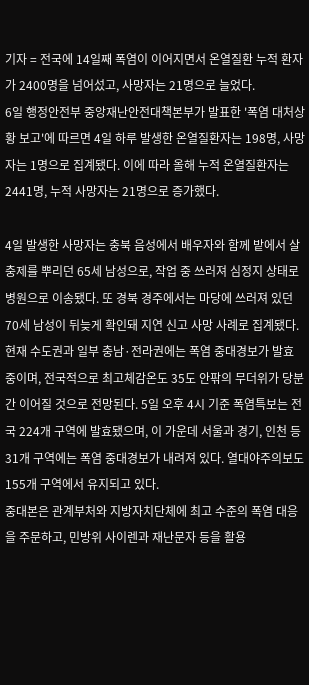기자 = 전국에 14일째 폭염이 이어지면서 온열질환 누적 환자가 2400명을 넘어섰고, 사망자는 21명으로 늘었다.
6일 행정안전부 중앙재난안전대책본부가 발표한 '폭염 대처상황 보고'에 따르면 4일 하루 발생한 온열질환자는 198명, 사망자는 1명으로 집계됐다. 이에 따라 올해 누적 온열질환자는 2441명, 누적 사망자는 21명으로 증가했다.

4일 발생한 사망자는 충북 음성에서 배우자와 함께 밭에서 살충제를 뿌리던 65세 남성으로, 작업 중 쓰러져 심정지 상태로 병원으로 이송됐다. 또 경북 경주에서는 마당에 쓰러져 있던 70세 남성이 뒤늦게 확인돼 지연 신고 사망 사례로 집계됐다.
현재 수도권과 일부 충남·전라권에는 폭염 중대경보가 발효 중이며, 전국적으로 최고체감온도 35도 안팎의 무더위가 당분간 이어질 것으로 전망된다. 5일 오후 4시 기준 폭염특보는 전국 224개 구역에 발효됐으며, 이 가운데 서울과 경기, 인천 등 31개 구역에는 폭염 중대경보가 내려져 있다. 열대야주의보도 155개 구역에서 유지되고 있다.
중대본은 관계부처와 지방자치단체에 최고 수준의 폭염 대응을 주문하고, 민방위 사이렌과 재난문자 등을 활용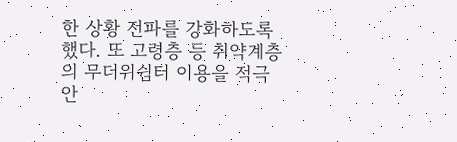한 상황 전파를 강화하도록 했다. 또 고령층 등 취약계층의 무더위쉼터 이용을 적극 안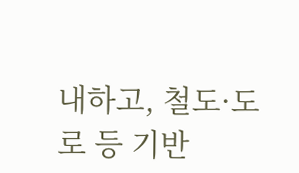내하고, 철도·도로 등 기반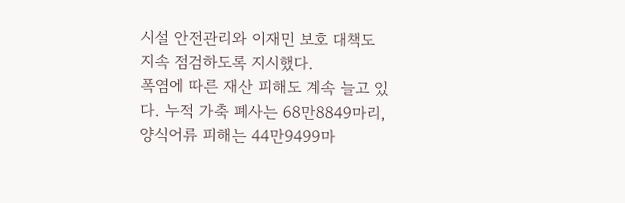시설 안전관리와 이재민 보호 대책도 지속 점검하도록 지시했다.
폭염에 따른 재산 피해도 계속 늘고 있다. 누적 가축 폐사는 68만8849마리, 양식어류 피해는 44만9499마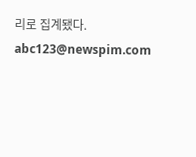리로 집계됐다.
abc123@newspim.com